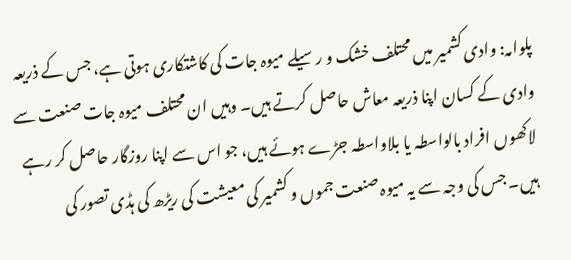پلوامہ: وادی کشمیر میں محتلف خشک و رسیلے میوہ جات کی کاشتکاری ہوتی ہے، جس کے ذریعہ وادی کے کسان اپنا ذریعہ معاش حاصل کرتے ہیں۔ وہیں ان محتلف میوہ جات صنعت سے لاکھوں افراد بالواسطہ یا بلاواسطہ جڑے ہوئے ہیں، جو اس سے اپنا روزگار حاصل کر رہے ہیں۔ جس کی وجہ سے یہ میوہ صنعت جموں و کشمیر کی معیشت کی ریڑھ کی ہڈی تصور کی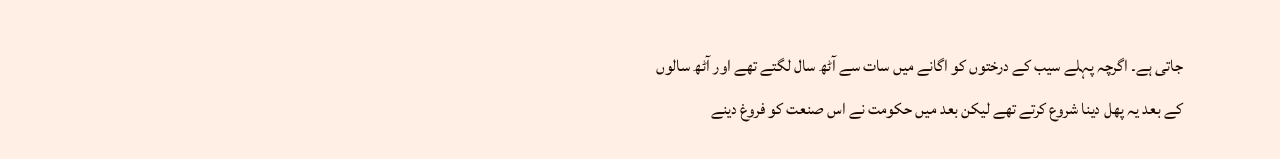جاتی ہے۔ اگرچہ پہلے سیب کے درختوں کو اگانے میں سات سے آٹھ سال لگتے تھے اور آٹھ سالوں کے بعد یہ پھل دینا شروع کرتے تھے لیکن بعد میں حکومت نے اس صنعت کو فروغ دینے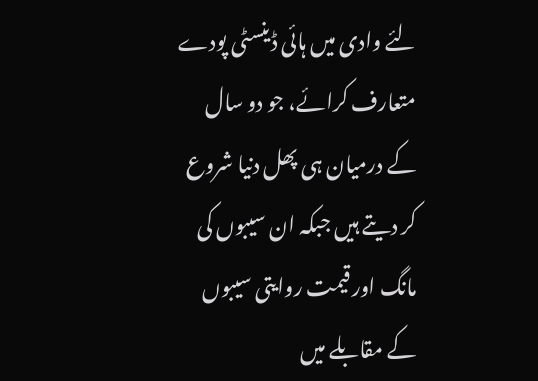لئے وادی میں ہائی ڈینسٹی پودے متعارف کرائے، جو دو سال کے درمیان ہی پھل دنیا شروع کر دیتے ہیں جبکہ ان سیبوں کی مانگ اور قیمت روایتی سیبوں کے مقابلے میں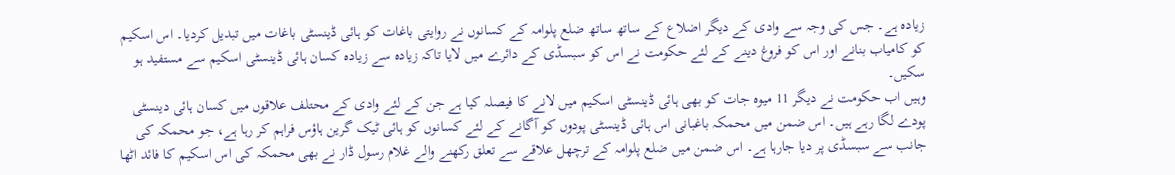زیادہ ہے۔ جس کی وجہ سے وادی کے دیگر اضلاع کے ساتھ ساتھ ضلع پلوامہ کے کسانوں نے روایتی باغات کو ہائی ڈینسٹی باغات میں تبدیل کردیا۔ اس اسکیم کو کامیاب بنانے اور اس کو فروغ دینے کے لئے حکومت نے اس کو سبسڈی کے دائرے میں لایا تاکہ زیادہ سے زیادہ کسان ہائی ڈینسٹی اسکیم سے مستفید ہو سکیں۔
وہیں اب حکومت نے دیگر 11 میوہ جات کو بھی ہائی ڈینسٹی اسکیم میں لانے کا فیصلہ کیا ہے جن کے لئے وادی کے محتلف علاقوں میں کسان ہائی دینسٹی پودے لگا رہے ہیں۔ اس ضمن میں محمکہ باغبانی اس ہائی ڈینسٹی پودوں کو آگانے کے لئے کسانوں کو ہائی ٹیک گرین ہاؤس فراہم کر رہا ہے، جو محمکہ کی جانب سے سبسڈی پر دیا جارہا ہے۔ اس ضمن میں ضلع پلوامہ کے ترچھل علاقے سے تعلق رکھنے والے غلام رسول ڈار نے بھی محمکہ کی اس اسکیم کا فائد اٹھا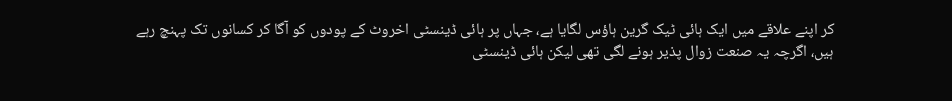کر اپنے علاقے میں ایک ہائی ٹیک گرین ہاؤس لگایا ہے، جہاں پر ہائی ڈینسٹی اخروٹ کے پودوں کو آگا کر کسانوں تک پہنچ رہے ہیں، اگرچہ یہ صنعت زوال پذیر ہونے لگی تھی لیکن ہائی ڈینسٹی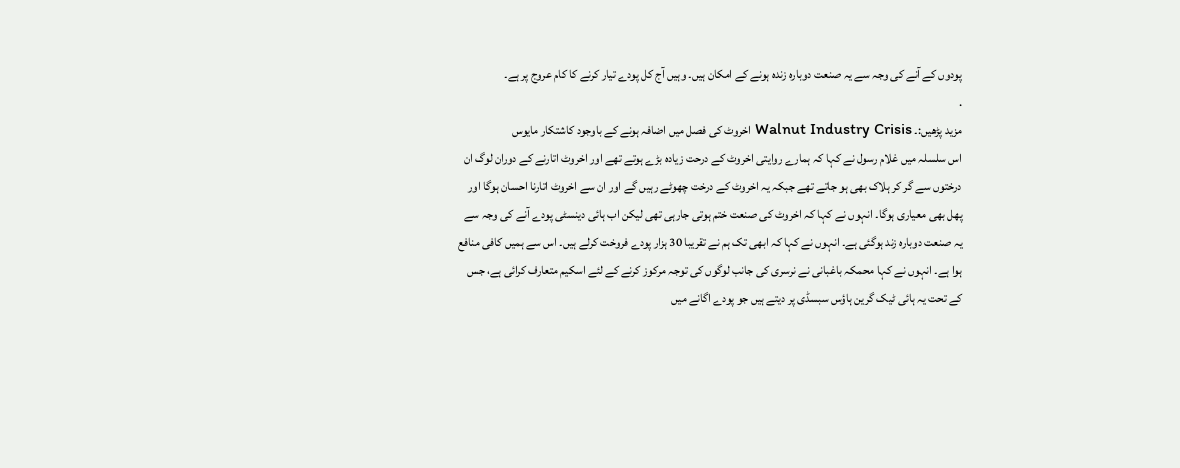پودوں کے آنے کی وجہ سے یہ صنعت دوبارہ زندہ ہونے کے امکان ہیں۔ وہیں آج کل پودے تیار کرنے کا کام عروج پر ہے۔
.
مزید پڑھیں:۔ Walnut Industry Crisis اخروٹ کی فصل میں اضافہ ہونے کے باوجود کاشتکار مایوس
اس سلسلہ میں غلام رسول نے کہا کہ ہمارے روایتی اخروٹ کے درحت زیادہ بڑے ہوتے تھے اور اخروٹ اتارنے کے دوران لوگ ان درختوں سے گر کر ہلاک بھی ہو جاتے تھے جبکہ یہ اخروٹ کے درخت چھوٹے رہیں گے اور ان سے اخروٹ اتارنا احسان ہوگا اور پھل بھی معیاری ہوگا۔ انہوں نے کہا کہ اخروٹ کی صنعت ختم ہوتی جارہی تھی لیکن اب ہائی دینسٹی پودے آنے کی وجہ سے یہ صنعت دوبارہ زند ہوگئی ہے۔ انہوں نے کہا کہ ابھی تک ہم نے تقریبا 30 ہزار پودے فروخت کرلے ہیں۔ اس سے ہمیں کافی منافع ہوا ہے۔ انہوں نے کہا محمکہ باغبانی نے نرسری کی جانب لوگوں کی توجہ مرکوز کرنے کے لئے اسکیم متعارف کرائی ہے، جس کے تحت یہ ہائی ٹیک گرین ہاؤس سبسڈی پر دیتے ہیں جو پودے اگانے میں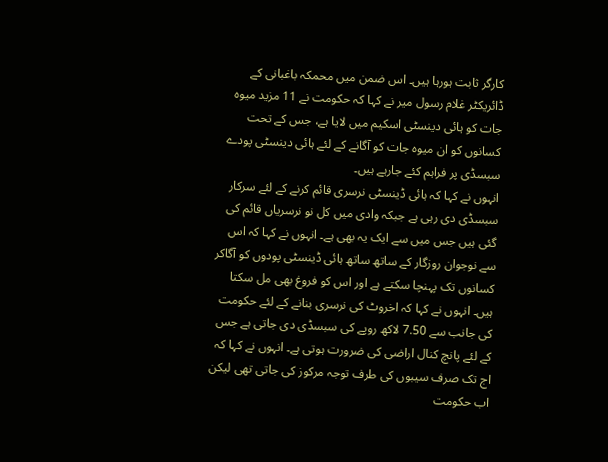کارگر ثابت ہورہا ہیں۔ اس ضمن میں محمکہ باغبانی کے ڈائریکٹر غلام رسول میر نے کہا کہ حکومت نے 11 مزید میوہ جات کو ہائی دینسٹی اسکیم میں لایا ہے، جس کے تحت کسانوں کو ان میوہ جات کو آگانے کے لئے ہائی دینسٹی پودے سبسڈی پر فراہم کئے جارہے ہیں۔
انہوں نے کہا کہ ہائی ڈینسٹی نرسری قائم کرنے کے لئے سرکار سبسڈی دی رہی ہے جبکہ وادی میں کل نو نرسریاں قائم کی گئی ہیں جس میں سے ایک یہ بھی ہے۔ انہوں نے کہا کہ اس سے نوجوان روزگار کے ساتھ ساتھ ہائی ڈینسٹی پودوں کو آگاکر کسانوں تک پہنچا سکتے ہے اور اس کو فروغ بھی مل سکتا ہیں۔ انہوں نے کہا کہ اخروٹ کی نرسری بنانے کے لئے حکومت کی جانب سے 7.50 لاکھ روپے کی سبسڈی دی جاتی ہے جس کے لئے پانچ کنال اراضی کی ضرورت ہوتی ہے۔ انہوں نے کہا کہ اج تک صرف سیبوں کی طرف توجہ مرکوز کی جاتی تھی لیکن اب حکومت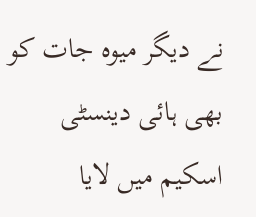نے دیگر میوہ جات کو بھی ہائی دینسٹی اسکیم میں لایا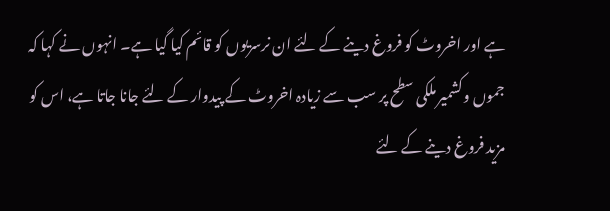ہے اور اخروٹ کو فروغ دینے کے لئے ان نرسریوں کو قائم کیا گیا ہے۔ انہوں نے کہا کہ جموں وکشمیر ملکی سطح پر سب سے زیادہ اخروٹ کے پیدوار کے لئے جانا جاتا ہے، اس کو مزید فروغ دینے کے لئے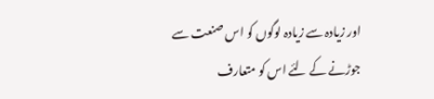اور زیادہ سے زیادہ لوگوں کو اس صنعت سے جوڑنے کے لئے اس کو متعارف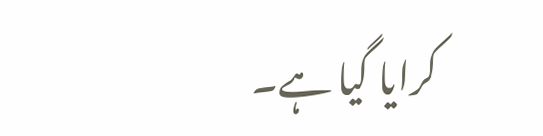کرایا گیا ہے۔